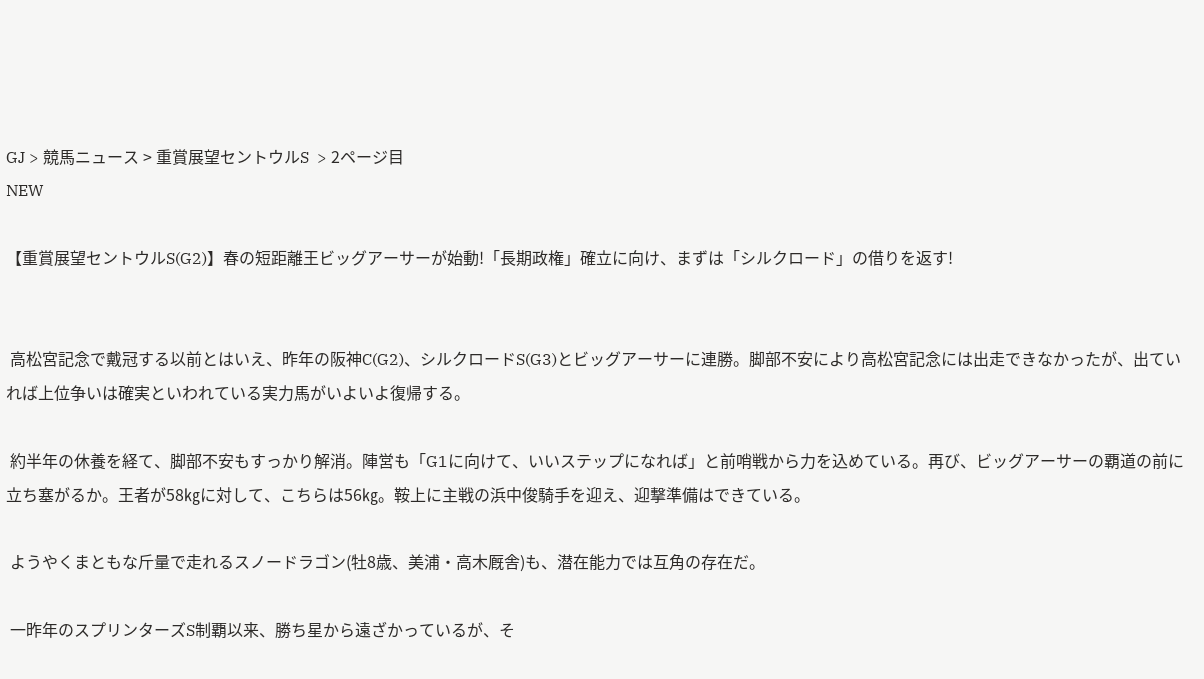GJ > 競馬ニュース > 重賞展望セントウルS  > 2ページ目
NEW

【重賞展望セントウルS(G2)】春の短距離王ビッグアーサーが始動!「長期政権」確立に向け、まずは「シルクロード」の借りを返す!


 高松宮記念で戴冠する以前とはいえ、昨年の阪神C(G2)、シルクロードS(G3)とビッグアーサーに連勝。脚部不安により高松宮記念には出走できなかったが、出ていれば上位争いは確実といわれている実力馬がいよいよ復帰する。

 約半年の休養を経て、脚部不安もすっかり解消。陣営も「G1に向けて、いいステップになれば」と前哨戦から力を込めている。再び、ビッグアーサーの覇道の前に立ち塞がるか。王者が58㎏に対して、こちらは56㎏。鞍上に主戦の浜中俊騎手を迎え、迎撃準備はできている。

 ようやくまともな斤量で走れるスノードラゴン(牡8歳、美浦・高木厩舎)も、潜在能力では互角の存在だ。

 一昨年のスプリンターズS制覇以来、勝ち星から遠ざかっているが、そ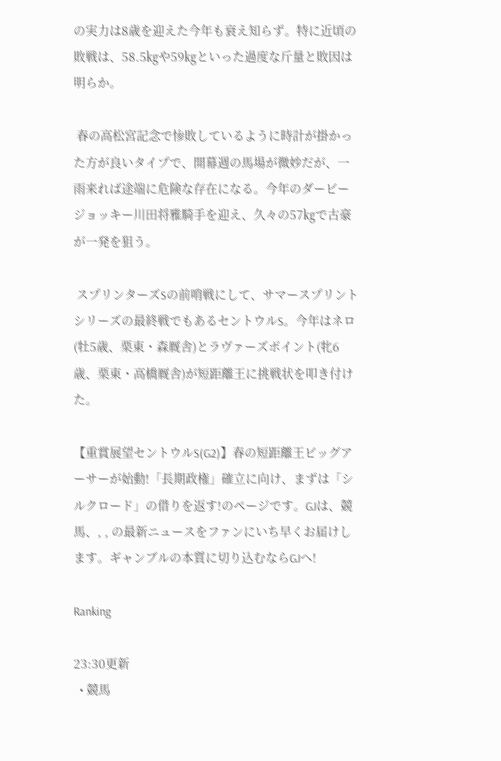の実力は8歳を迎えた今年も衰え知らず。特に近頃の敗戦は、58.5㎏や59㎏といった過度な斤量と敗因は明らか。

 春の高松宮記念で惨敗しているように時計が掛かった方が良いタイプで、開幕週の馬場が微妙だが、一雨来れば途端に危険な存在になる。今年のダービージョッキー川田将雅騎手を迎え、久々の57㎏で古豪が一発を狙う。

 スプリンターズSの前哨戦にして、サマースプリントシリーズの最終戦でもあるセントウルS。今年はネロ(牡5歳、栗東・森厩舎)とラヴァーズポイント(牝6歳、栗東・高橋厩舎)が短距離王に挑戦状を叩き付けた。

【重賞展望セントウルS(G2)】春の短距離王ビッグアーサーが始動!「長期政権」確立に向け、まずは「シルクロード」の借りを返す!のページです。GJは、競馬、, , の最新ニュースをファンにいち早くお届けします。ギャンブルの本質に切り込むならGJへ!

Ranking

23:30更新
  • 競馬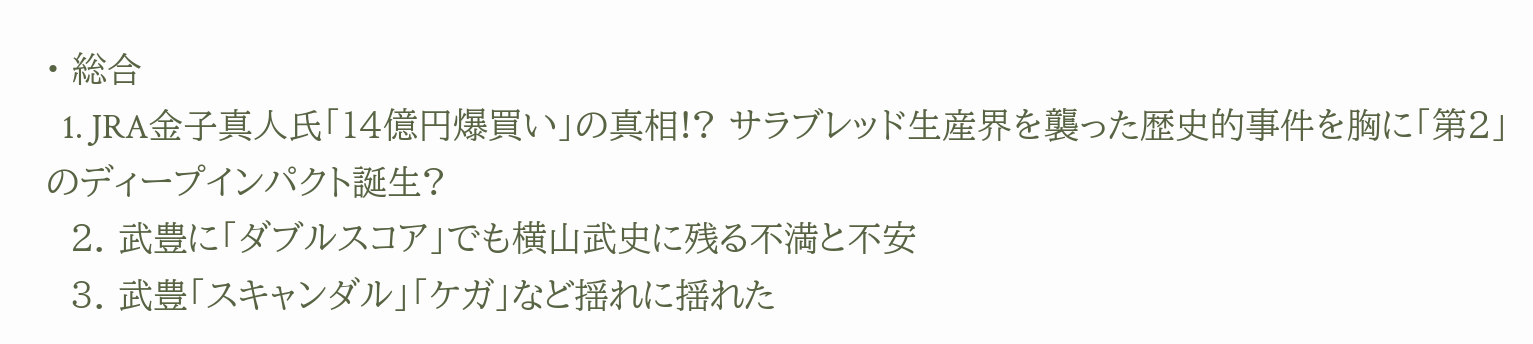• 総合
  1. JRA金子真人氏「14億円爆買い」の真相!? サラブレッド生産界を襲った歴史的事件を胸に「第2」のディープインパクト誕生?
  2. 武豊に「ダブルスコア」でも横山武史に残る不満と不安
  3. 武豊「スキャンダル」「ケガ」など揺れに揺れた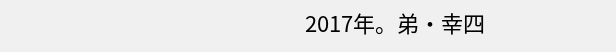2017年。弟・幸四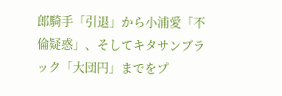郎騎手「引退」から小浦愛「不倫疑惑」、そしてキタサンブラック「大団円」までをプ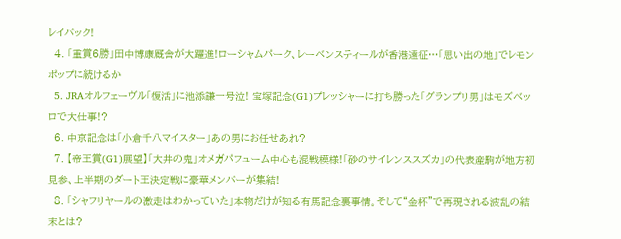レイバック!
  4. 「重賞6勝」田中博康厩舎が大躍進!ローシャムパーク、レーベンスティールが香港遠征…「思い出の地」でレモンポップに続けるか
  5. JRAオルフェーヴル「復活」に池添謙一号泣! 宝塚記念(G1)プレッシャーに打ち勝った「グランプリ男」はモズベッロで大仕事!?
  6. 中京記念は「小倉千八マイスター」あの男にお任せあれ?
  7. 【帝王賞(G1)展望】「大井の鬼」オメガパフューム中心も混戦模様!「砂のサイレンススズカ」の代表産駒が地方初見参、上半期のダート王決定戦に豪華メンバーが集結!
  8. 「シャフリヤールの激走はわかっていた」本物だけが知る有馬記念裏事情。そして“金杯”で再現される波乱の結末とは?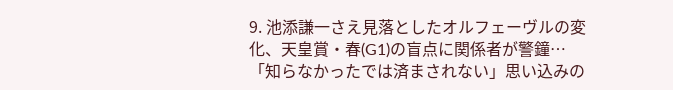9. 池添謙一さえ見落としたオルフェーヴルの変化、天皇賞・春(G1)の盲点に関係者が警鐘…「知らなかったでは済まされない」思い込みの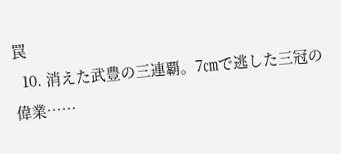罠
  10. 消えた武豊の三連覇。7㎝で逃した三冠の偉業……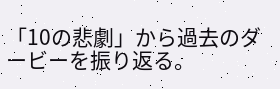「10の悲劇」から過去のダービーを振り返る。